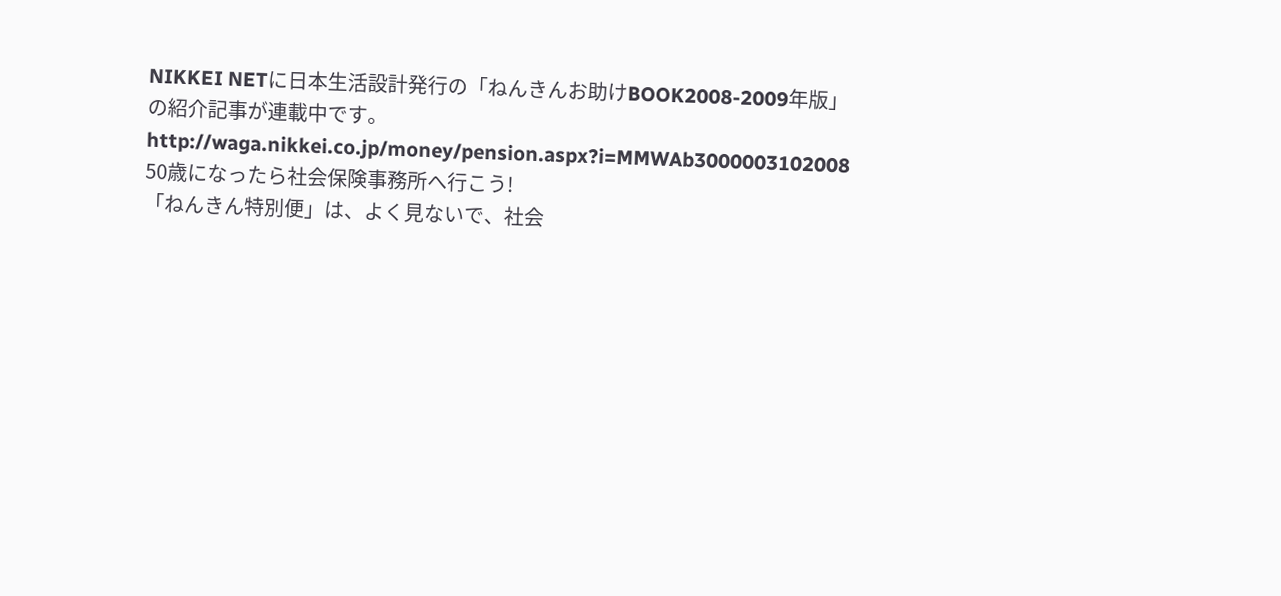NIKKEI NETに日本生活設計発行の「ねんきんお助けBOOK2008-2009年版」の紹介記事が連載中です。
http://waga.nikkei.co.jp/money/pension.aspx?i=MMWAb3000003102008
50歳になったら社会保険事務所へ行こう!
「ねんきん特別便」は、よく見ないで、社会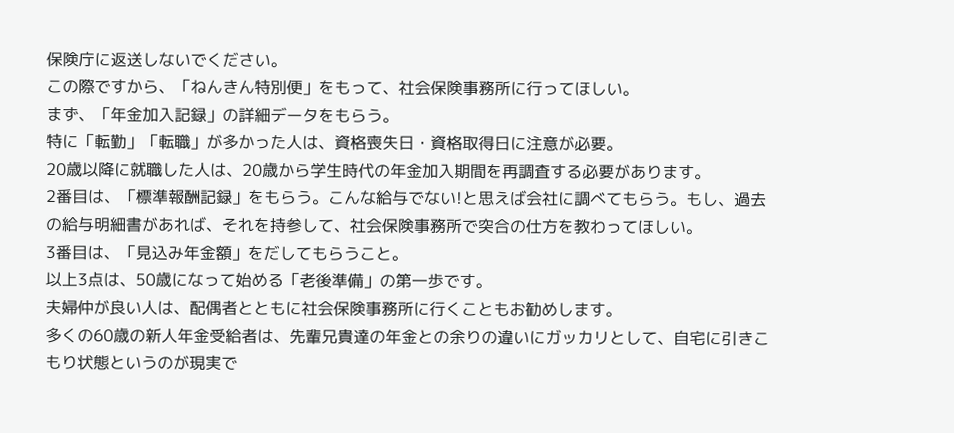保険庁に返送しないでください。
この際ですから、「ねんきん特別便」をもって、社会保険事務所に行ってほしい。
まず、「年金加入記録」の詳細データをもらう。
特に「転勤」「転職」が多かった人は、資格喪失日・資格取得日に注意が必要。
20歳以降に就職した人は、20歳から学生時代の年金加入期間を再調査する必要があります。
2番目は、「標準報酬記録」をもらう。こんな給与でない!と思えば会社に調べてもらう。もし、過去の給与明細書があれば、それを持参して、社会保険事務所で突合の仕方を教わってほしい。
3番目は、「見込み年金額」をだしてもらうこと。
以上3点は、50歳になって始める「老後準備」の第一歩です。
夫婦仲が良い人は、配偶者とともに社会保険事務所に行くこともお勧めします。
多くの60歳の新人年金受給者は、先輩兄貴達の年金との余りの違いにガッカリとして、自宅に引きこもり状態というのが現実で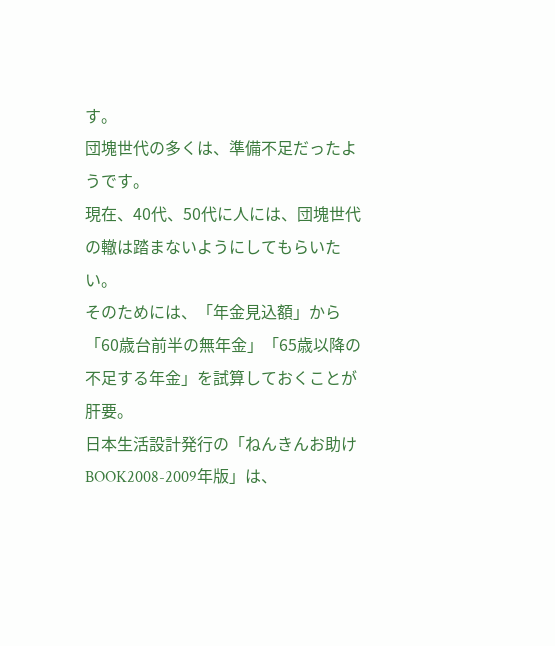す。
団塊世代の多くは、準備不足だったようです。
現在、40代、50代に人には、団塊世代の轍は踏まないようにしてもらいたい。
そのためには、「年金見込額」から「60歳台前半の無年金」「65歳以降の不足する年金」を試算しておくことが肝要。
日本生活設計発行の「ねんきんお助けBOOK2008-2009年版」は、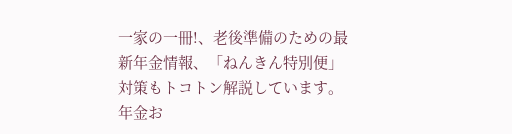一家の一冊!、老後準備のための最新年金情報、「ねんきん特別便」対策もトコトン解説しています。
年金お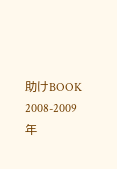助けBOOK 2008-2009年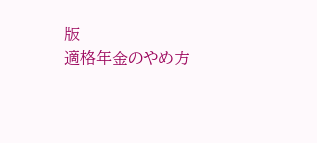版
適格年金のやめ方